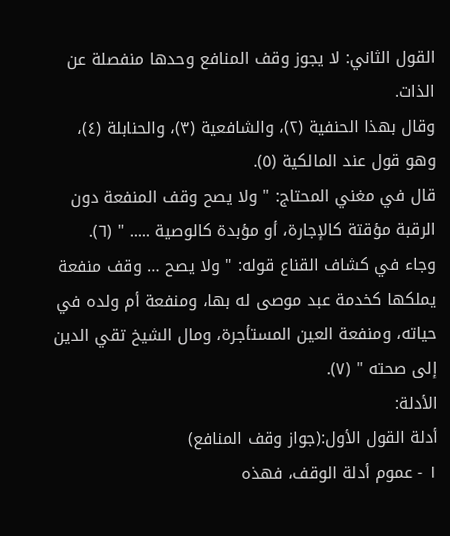القول الثاني: لا يجوز وقف المنافع وحدها منفصلة عن الذات.
وقال بهذا الحنفية (٢)، والشافعية (٣)، والحنابلة (٤)، وهو قول عند المالكية (٥).
قال في مغني المحتاج: " ولا يصح وقف المنفعة دون الرقبة مؤقتة كالإجارة، أو مؤبدة كالوصية ..... " (٦).
وجاء في كشاف القناع قوله: " ولا يصح … وقف منفعة يملكها كخدمة عبد موصى له بها، ومنفعة أم ولده في حياته، ومنفعة العين المستأجرة، ومال الشيخ تقي الدين إلى صحته " (٧).
الأدلة:
أدلة القول الأول:(جواز وقف المنافع)
١ - عموم أدلة الوقف، فهذه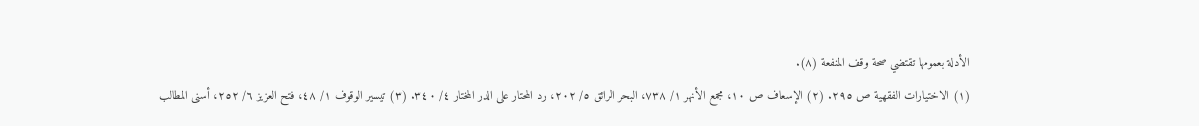الأدلة بعمومها تقتضي صحة وقف المنفعة (٨).
(١) الاختيارات الفقهية ص ٢٩٥. (٢) الإسعاف ص ١٠، مجمع الأنهر ١/ ٧٣٨، البحر الرائق ٥/ ٢٠٢، رد المحتار على الدر المختار ٤/ ٣٤٠. (٣) تيسير الوقوف ١/ ٤٨، فتح العزيز ٦/ ٢٥٢، أسنى المطالب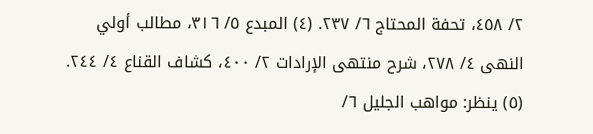٢/ ٤٥٨، تحفة المحتاج ٦/ ٢٣٧. (٤) المبدع ٥/ ٣١٦، مطالب أولي النهى ٤/ ٢٧٨، شرح منتهى الإرادات ٢/ ٤٠٠، كشاف القناع ٤/ ٢٤٤. (٥) ينظر: مواهب الجليل ٦/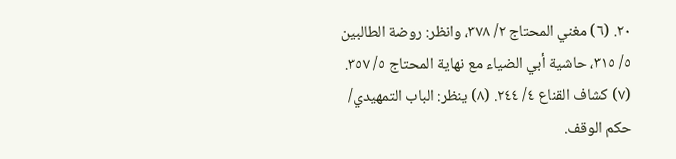٢٠. (٦) مغني المحتاج ٢/ ٣٧٨، وانظر: روضة الطالبين ٥/ ٣١٥، حاشية أبي الضياء مع نهاية المحتاج ٥/ ٣٥٧. (٧) كشاف القناع ٤/ ٢٤٤. (٨) ينظر: الباب التمهيدي/ حكم الوقف.